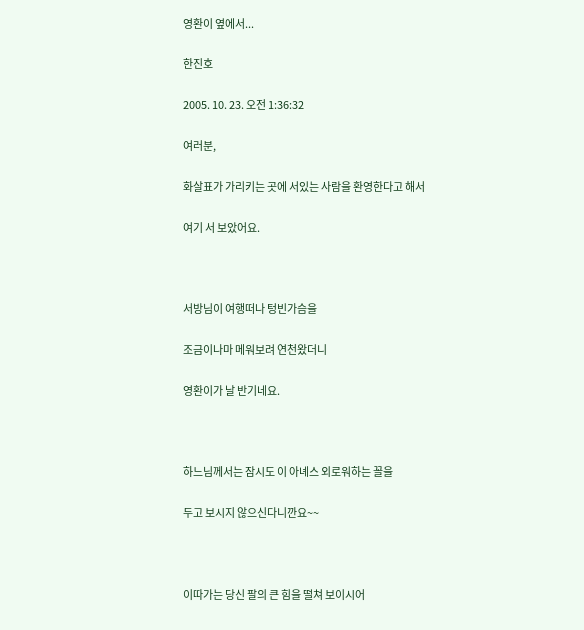영환이 옆에서...

한진호

2005. 10. 23. 오전 1:36:32

여러분,

화살표가 가리키는 곳에 서있는 사람을 환영한다고 해서

여기 서 보았어요.



서방님이 여행떠나 텅빈가슴을

조금이나마 메워보려 연천왔더니

영환이가 날 반기네요.



하느님께서는 잠시도 이 아녜스 외로워하는 꼴을

두고 보시지 않으신다니깐요~~



이따가는 당신 팔의 큰 힘을 떨쳐 보이시어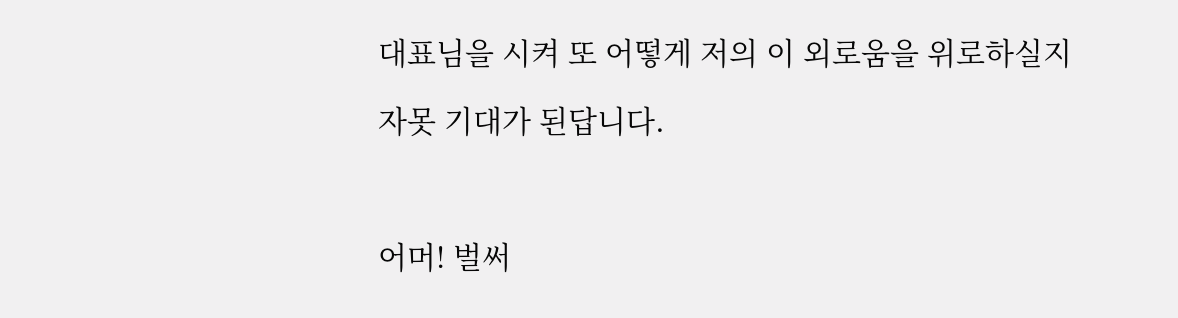대표님을 시켜 또 어떻게 저의 이 외로움을 위로하실지

자못 기대가 된답니다.



어머! 벌써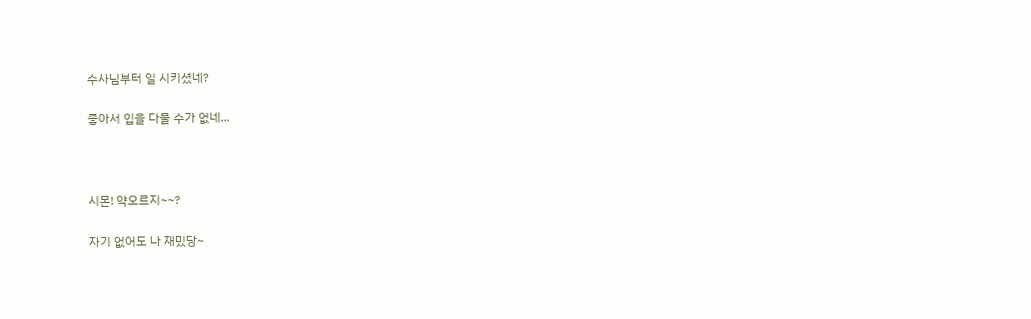수사님부터 일 시키셨네?

좋아서 입을 다물 수가 없네...



시몬! 약오르지~~?

자기 없어도 나 재밌당~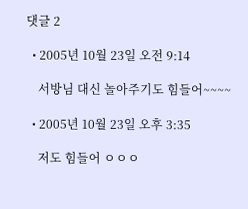댓글 2

  • 2005년 10월 23일 오전 9:14

    서방님 대신 놀아주기도 힘들어~~~~

  • 2005년 10월 23일 오후 3:35

    저도 힘들어 ㅇㅇㅇ